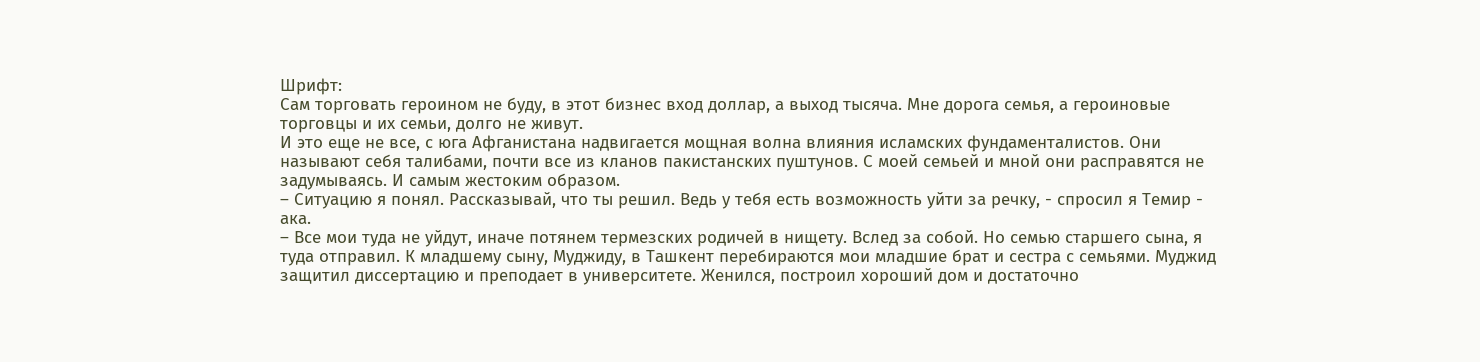Шрифт:
Сам торговать героином не буду, в этот бизнес вход доллар, а выход тысяча. Мне дорога семья, а героиновые торговцы и их семьи, долго не живут.
И это еще не все, с юга Афганистана надвигается мощная волна влияния исламских фундаменталистов. Они называют себя талибами, почти все из кланов пакистанских пуштунов. С моей семьей и мной они расправятся не задумываясь. И самым жестоким образом.
– Ситуацию я понял. Рассказывай, что ты решил. Ведь у тебя есть возможность уйти за речку, - спросил я Темир - ака.
– Все мои туда не уйдут, иначе потянем термезских родичей в нищету. Вслед за собой. Но семью старшего сына, я туда отправил. К младшему сыну, Муджиду, в Ташкент перебираются мои младшие брат и сестра с семьями. Муджид защитил диссертацию и преподает в университете. Женился, построил хороший дом и достаточно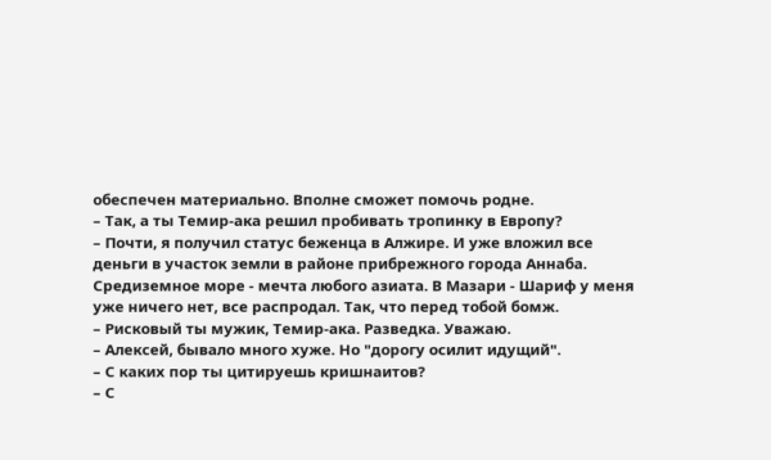обеспечен материально. Вполне сможет помочь родне.
– Так, а ты Темир-ака решил пробивать тропинку в Европу?
– Почти, я получил статус беженца в Алжире. И уже вложил все деньги в участок земли в районе прибрежного города Аннаба. Средиземное море - мечта любого азиата. В Мазари - Шариф у меня уже ничего нет, все распродал. Так, что перед тобой бомж.
– Рисковый ты мужик, Темир-ака. Разведка. Уважаю.
– Алексей, бывало много хуже. Но "дорогу осилит идущий".
– С каких пор ты цитируешь кришнаитов?
– С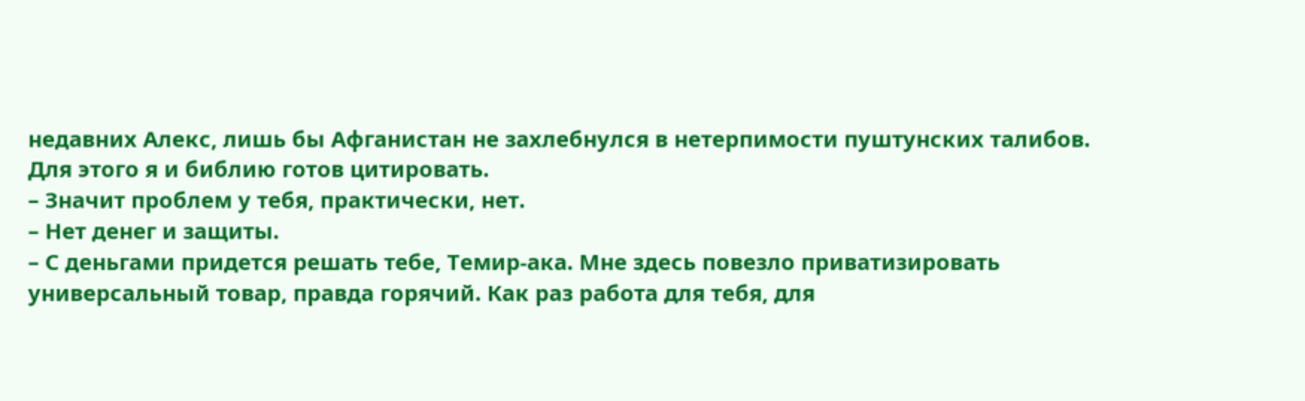недавних Алекс, лишь бы Афганистан не захлебнулся в нетерпимости пуштунских талибов. Для этого я и библию готов цитировать.
– Значит проблем у тебя, практически, нет.
– Нет денег и защиты.
– С деньгами придется решать тебе, Темир-ака. Мне здесь повезло приватизировать универсальный товар, правда горячий. Как раз работа для тебя, для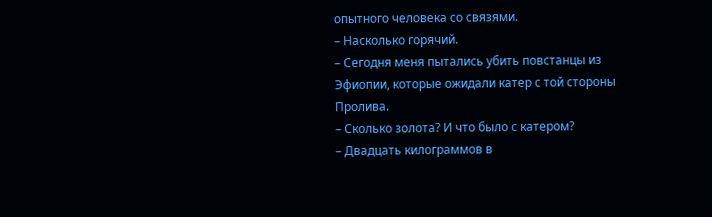опытного человека со связями.
– Насколько горячий.
– Сегодня меня пытались убить повстанцы из Эфиопии, которые ожидали катер с той стороны Пролива.
– Сколько золота? И что было с катером?
– Двадцать килограммов в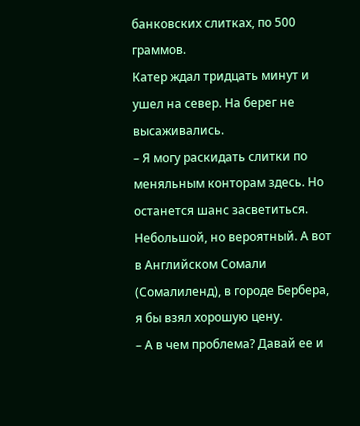банковских слитках, по 500 граммов.
Катер ждал тридцать минут и ушел на север. На берег не высаживались.
– Я могу раскидать слитки по меняльным конторам здесь. Но останется шанс засветиться. Небольшой, но вероятный. А вот в Английском Сомали (Сомалиленд), в городе Бербера, я бы взял хорошую цену.
– А в чем проблема? Давай ее и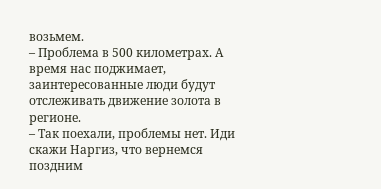возьмем.
– Проблема в 500 километрах. А время нас поджимает, заинтересованные люди будут отслеживать движение золота в регионе.
– Так поехали, проблемы нет. Иди скажи Наргиз, что вернемся поздним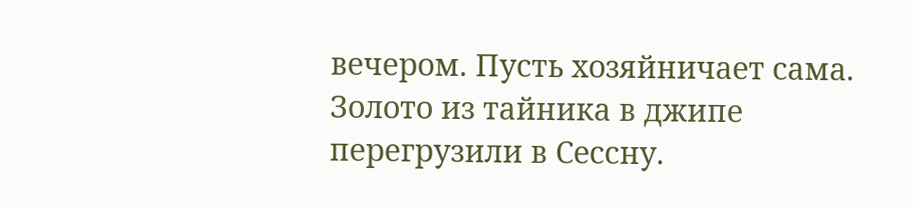вечером. Пусть хозяйничает сама.
Золото из тайника в джипе перегрузили в Сессну.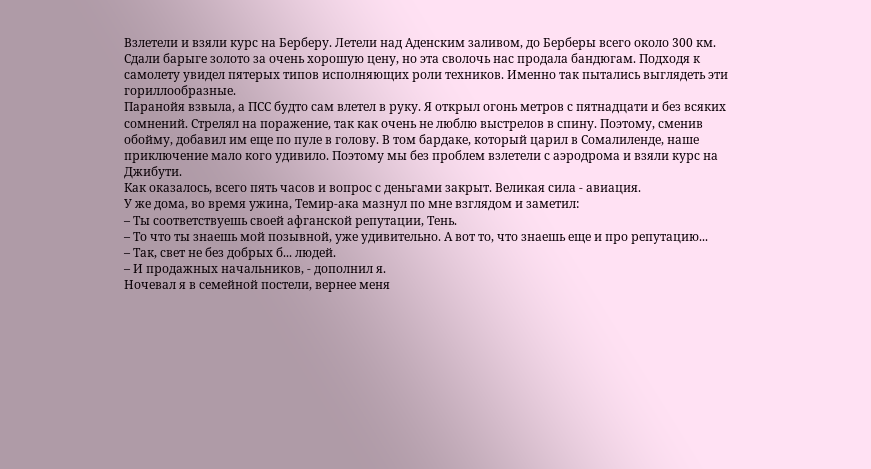Взлетели и взяли курс на Берберу. Летели над Аденским заливом, до Берберы всего около 300 км. Сдали барыге золото за очень хорошую цену, но эта сволочь нас продала бандюгам. Подходя к самолету увидел пятерых типов исполняющих роли техников. Именно так пытались выглядеть эти гориллообразные.
Паранойя взвыла, а ПСС будто сам влетел в руку. Я открыл огонь метров с пятнадцати и без всяких сомнений. Стрелял на поражение, так как очень не люблю выстрелов в спину. Поэтому, сменив обойму, добавил им еще по пуле в голову. В том бардаке, который царил в Сомалиленде, наше приключение мало кого удивило. Поэтому мы без проблем взлетели с аэродрома и взяли курс на Джибути.
Как оказалось, всего пять часов и вопрос с деньгами закрыт. Великая сила - авиация.
У же дома, во время ужина, Темир-ака мазнул по мне взглядом и заметил:
– Ты соответствуешь своей афганской репутации, Тень.
– То что ты знаешь мой позывной, уже удивительно. А вот то, что знаешь еще и про репутацию...
– Так, свет не без добрых б... людей.
– И продажных начальников, - дополнил я.
Ночевал я в семейной постели, вернее меня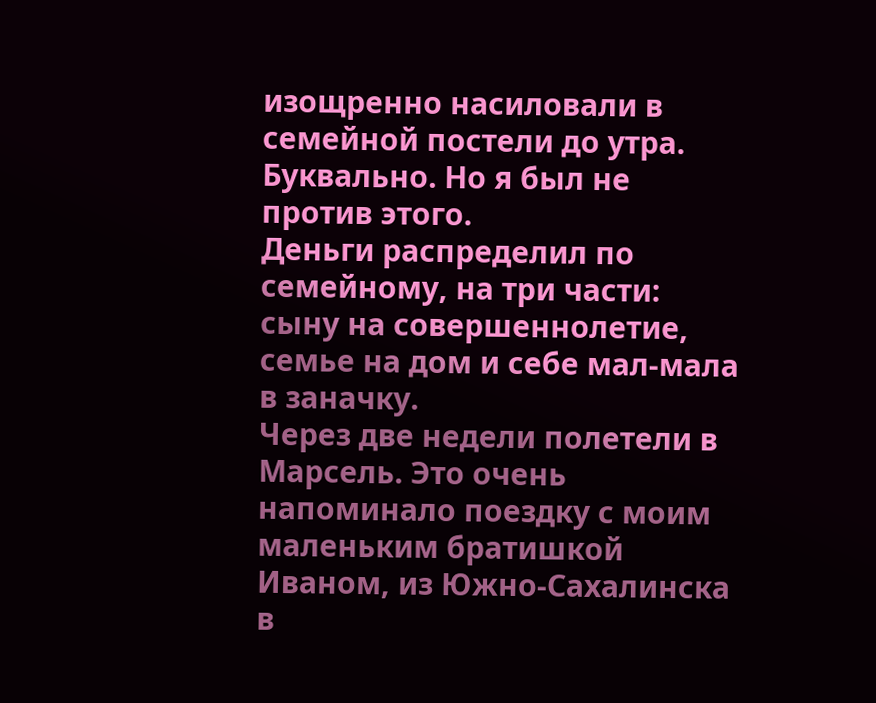изощренно насиловали в семейной постели до утра. Буквально. Но я был не против этого.
Деньги распределил по семейному, на три части: сыну на совершеннолетие, семье на дом и себе мал-мала в заначку.
Через две недели полетели в Марсель. Это очень напоминало поездку с моим маленьким братишкой Иваном, из Южно-Сахалинска в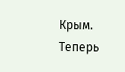Крым. Теперь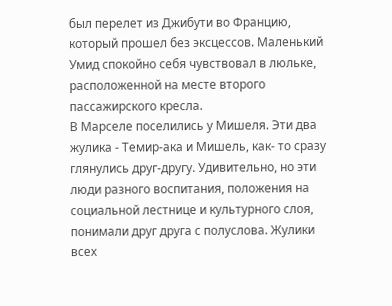был перелет из Джибути во Францию, который прошел без эксцессов. Маленький Умид спокойно себя чувствовал в люльке, расположенной на месте второго пассажирского кресла.
В Марселе поселились у Мишеля. Эти два жулика - Темир-ака и Мишель, как- то сразу глянулись друг-другу. Удивительно, но эти люди разного воспитания, положения на социальной лестнице и культурного слоя, понимали друг друга с полуслова. Жулики всех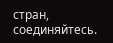стран, соединяйтесь.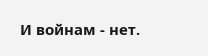И войнам - нет.